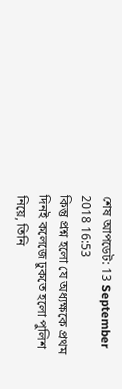শেষ আপডেট: 13 September 2018 16:53
কিন্তু প্রশ্ন হলো যে অধ্যক্ষকে প্রথম দিনই কলেজে ঢুকতে হলো পুলিশ নিয়ে, তিনি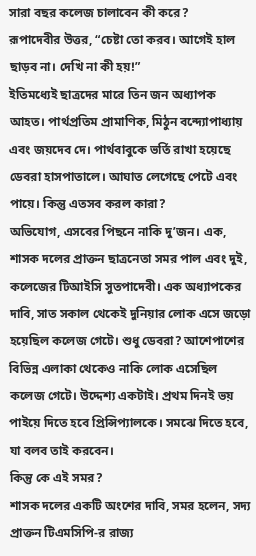সারা বছর কলেজ চালাবেন কী করে?
রূপাদেবীর উত্তর, “চেষ্টা তো করব। আগেই হাল ছাড়ব না। দেখি না কী হয়!”
ইতিমধ্যেই ছাত্রদের মারে তিন জন অধ্যাপক আহত। পার্থপ্রতিম প্রামাণিক, মিঠুন বন্দ্যোপাধ্যায় এবং জয়দেব দে। পার্থবাবুকে ভর্তি রাখা হয়েছে ডেবরা হাসপাতালে। আঘাত লেগেছে পেটে এবং পায়ে। কিন্তু এতসব করল কারা?
অভিযোগ, এসবের পিছনে নাকি দু’জন। এক, শাসক দলের প্রাক্তন ছাত্রনেতা সমর পাল এবং দুই, কলেজের টিআইসি সুতপাদেবী। এক অধ্যাপকের দাবি, সাত সকাল থেকেই দুনিয়ার লোক এসে জড়ো হয়েছিল কলেজ গেটে। শুধু ডেবরা? আশেপাশের বিভিন্ন এলাকা থেকেও নাকি লোক এসেছিল কলেজ গেটে। উদ্দেশ্য একটাই। প্রথম দিনই ভয় পাইয়ে দিতে হবে প্রিন্সিপ্যালকে। সমঝে দিতে হবে, যা বলব তাই করবেন।
কিন্তু কে এই সমর?
শাসক দলের একটি অংশের দাবি, সমর হলেন, সদ্য প্রাক্তন টিএমসিপি-র রাজ্য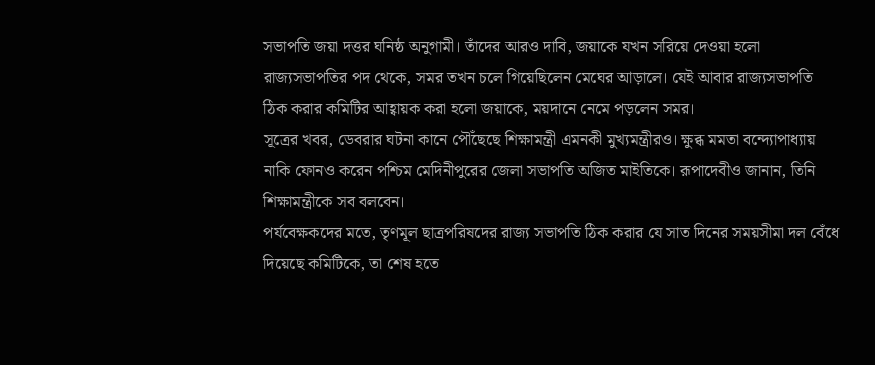সভাপতি জয়া দত্তর ঘনিষ্ঠ অনুগামী। তাঁদের আরও দাবি, জয়াকে যখন সরিয়ে দেওয়া হলো রাজ্যসভাপতির পদ থেকে, সমর তখন চলে গিয়েছিলেন মেঘের আড়ালে। যেই আবার রাজ্যসভাপতি ঠিক করার কমিটির আহ্বায়ক করা হলো জয়াকে, ময়দানে নেমে পড়লেন সমর।
সূত্রের খবর, ডেবরার ঘটনা কানে পৌঁছেছে শিক্ষামন্ত্রী এমনকী মুখ্যমন্ত্রীরও। ক্ষুব্ধ মমতা বন্দ্যোপাধ্যায় নাকি ফোনও করেন পশ্চিম মেদিনীপুরের জেলা সভাপতি অজিত মাইতিকে। রূপাদেবীও জানান, তিনি শিক্ষামন্ত্রীকে সব বলবেন।
পর্যবেক্ষকদের মতে, তৃণমূল ছাত্রপরিষদের রাজ্য সভাপতি ঠিক করার যে সাত দিনের সময়সীমা দল বেঁধে দিয়েছে কমিটিকে, তা শেষ হতে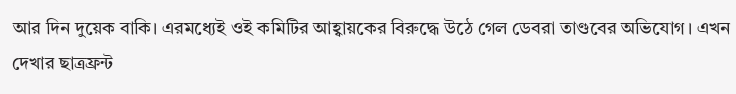আর দিন দুয়েক বাকি। এরমধ্যেই ওই কমিটির আহ্বায়কের বিরুদ্ধে উঠে গেল ডেবরা তাণ্ডবের অভিযোগ। এখন দেখার ছাত্রফ্রন্ট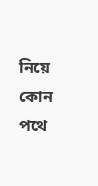নিয়ে কোন পথে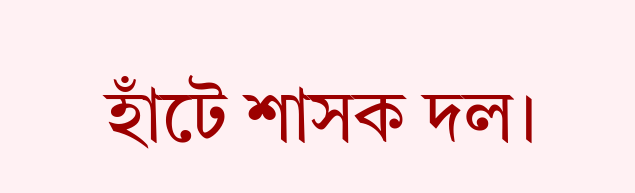হাঁটে শাসক দল।